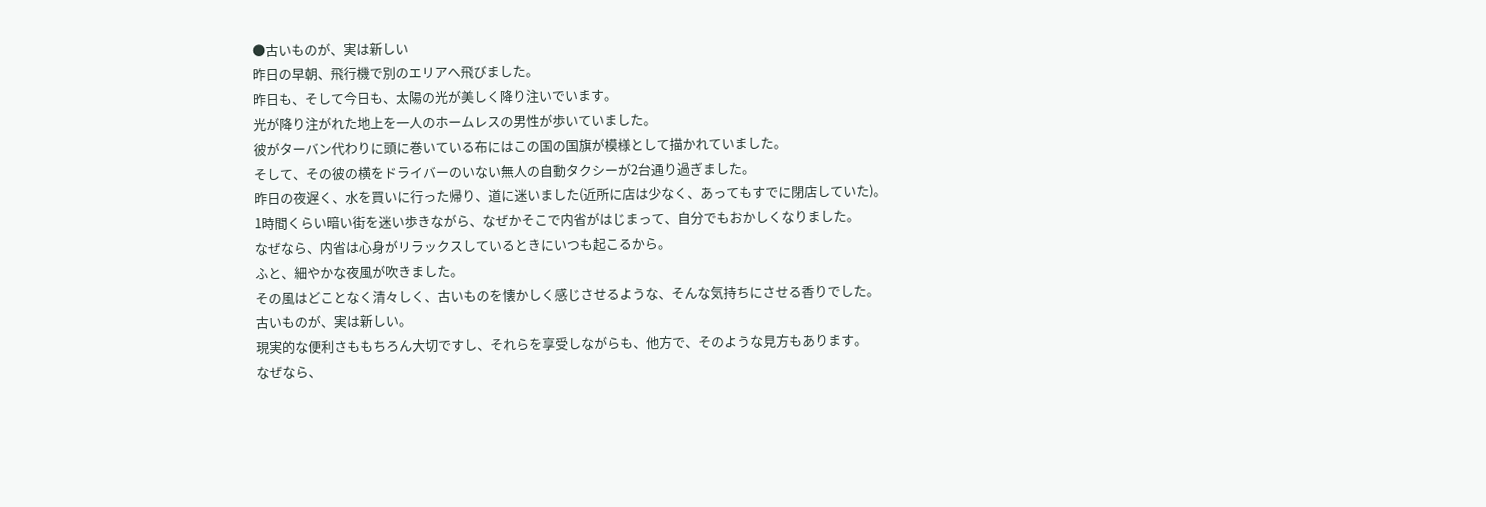●古いものが、実は新しい
昨日の早朝、飛行機で別のエリアへ飛びました。
昨日も、そして今日も、太陽の光が美しく降り注いでいます。
光が降り注がれた地上を一人のホームレスの男性が歩いていました。
彼がターバン代わりに頭に巻いている布にはこの国の国旗が模様として描かれていました。
そして、その彼の横をドライバーのいない無人の自動タクシーが2台通り過ぎました。
昨日の夜遅く、水を買いに行った帰り、道に迷いました(近所に店は少なく、あってもすでに閉店していた)。
1時間くらい暗い街を迷い歩きながら、なぜかそこで内省がはじまって、自分でもおかしくなりました。
なぜなら、内省は心身がリラックスしているときにいつも起こるから。
ふと、細やかな夜風が吹きました。
その風はどことなく清々しく、古いものを懐かしく感じさせるような、そんな気持ちにさせる香りでした。
古いものが、実は新しい。
現実的な便利さももちろん大切ですし、それらを享受しながらも、他方で、そのような見方もあります。
なぜなら、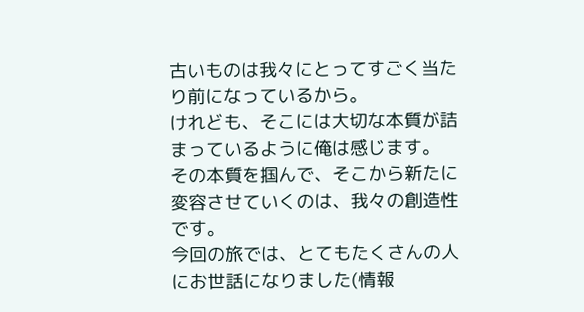古いものは我々にとってすごく当たり前になっているから。
けれども、そこには大切な本質が詰まっているように俺は感じます。
その本質を掴んで、そこから新たに変容させていくのは、我々の創造性です。
今回の旅では、とてもたくさんの人にお世話になりました(情報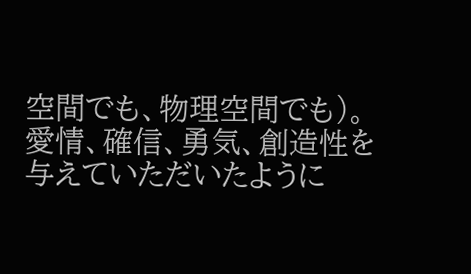空間でも、物理空間でも)。
愛情、確信、勇気、創造性を与えていただいたように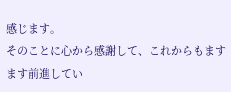感じます。
そのことに心から感謝して、これからもますます前進してい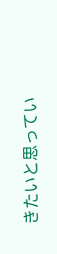きたいと思ってい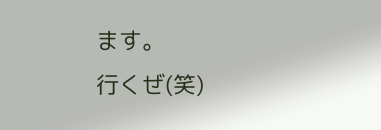ます。
行くぜ(笑)